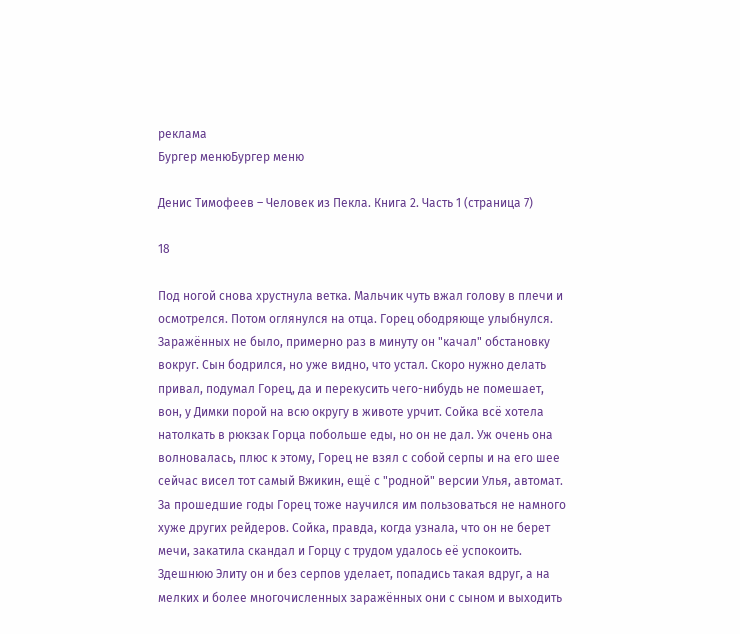реклама
Бургер менюБургер меню

Денис Тимофеев – Человек из Пекла. Книга 2. Часть 1 (страница 7)

18

Под ногой снова хрустнула ветка. Мальчик чуть вжал голову в плечи и осмотрелся. Потом оглянулся на отца. Горец ободряюще улыбнулся. Заражённых не было, примерно раз в минуту он "качал" обстановку вокруг. Сын бодрился, но уже видно, что устал. Скоро нужно делать привал, подумал Горец, да и перекусить чего-нибудь не помешает, вон, у Димки порой на всю округу в животе урчит. Сойка всё хотела натолкать в рюкзак Горца побольше еды, но он не дал. Уж очень она волновалась, плюс к этому, Горец не взял с собой серпы и на его шее сейчас висел тот самый Вжикин, ещё с "родной" версии Улья, автомат. За прошедшие годы Горец тоже научился им пользоваться не намного хуже других рейдеров. Сойка, правда, когда узнала, что он не берет мечи, закатила скандал и Горцу с трудом удалось её успокоить. Здешнюю Элиту он и без серпов уделает, попадись такая вдруг, а на мелких и более многочисленных заражённых они с сыном и выходить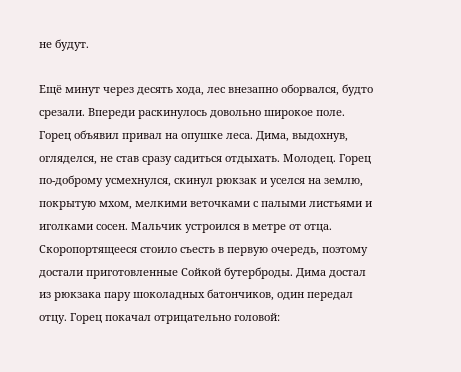не будут.

Ещё минут через десять хода, лес внезапно оборвался, будто срезали. Впереди раскинулось довольно широкое поле. Горец объявил привал на опушке леса. Дима, выдохнув, огляделся, не став сразу садиться отдыхать. Молодец. Горец по-доброму усмехнулся, скинул рюкзак и уселся на землю, покрытую мхом, мелкими веточками с палыми листьями и иголками сосен. Мальчик устроился в метре от отца. Скоропортящееся стоило съесть в первую очередь, поэтому достали приготовленные Сойкой бутерброды. Дима достал из рюкзака пару шоколадных батончиков, один передал отцу. Горец покачал отрицательно головой: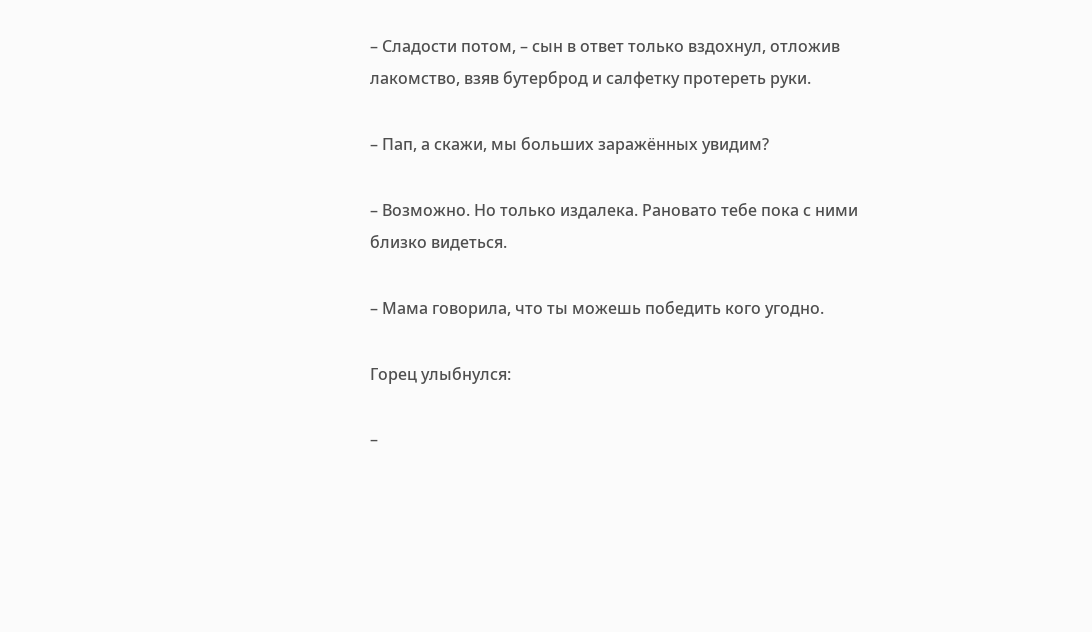– Сладости потом, – сын в ответ только вздохнул, отложив лакомство, взяв бутерброд и салфетку протереть руки.

– Пап, а скажи, мы больших заражённых увидим?

– Возможно. Но только издалека. Рановато тебе пока с ними близко видеться.

– Мама говорила, что ты можешь победить кого угодно.

Горец улыбнулся:

–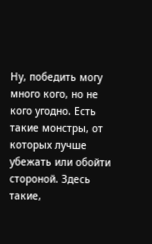Ну, победить могу много кого, но не кого угодно. Есть такие монстры, от которых лучше убежать или обойти стороной. Здесь такие,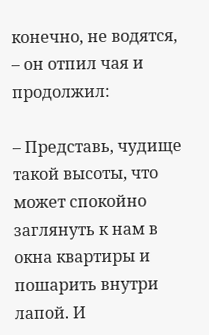конечно, не водятся, – он отпил чая и продолжил:

– Представь, чудище такой высоты, что может спокойно заглянуть к нам в окна квартиры и пошарить внутри лапой. И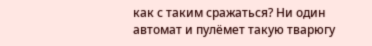как с таким сражаться? Ни один автомат и пулёмет такую тварюгу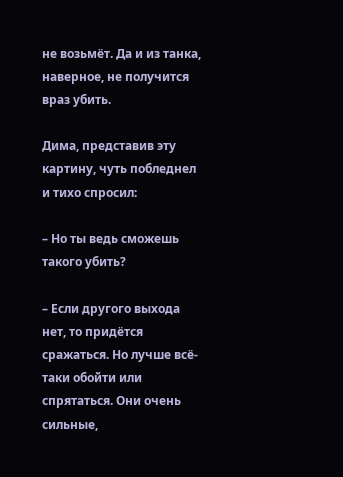не возьмёт. Да и из танка, наверное, не получится враз убить.

Дима, представив эту картину, чуть побледнел и тихо спросил:

– Но ты ведь сможешь такого убить?

– Если другого выхода нет, то придётся сражаться. Но лучше всё-таки обойти или спрятаться. Они очень сильные,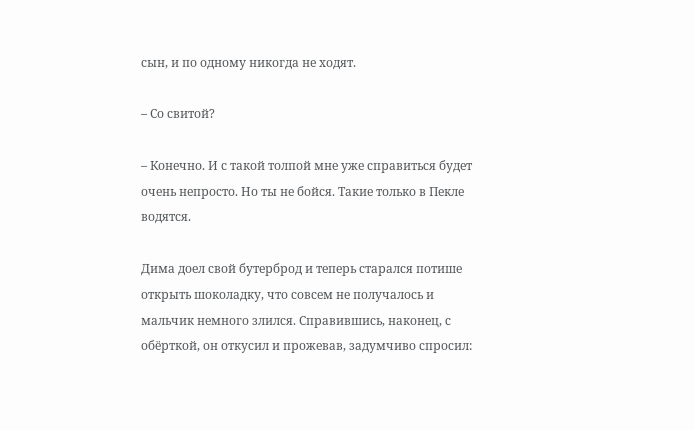сын, и по одному никогда не ходят.

– Со свитой?

– Конечно. И с такой толпой мне уже справиться будет очень непросто. Но ты не бойся. Такие только в Пекле водятся.

Дима доел свой бутерброд и теперь старался потише открыть шоколадку, что совсем не получалось и мальчик немного злился. Справившись, наконец, с обёрткой, он откусил и прожевав, задумчиво спросил: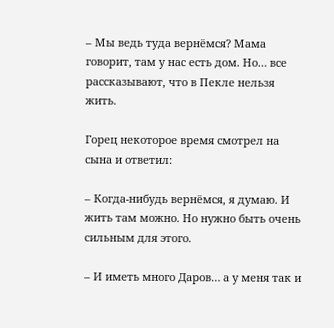– Мы ведь туда вернёмся? Мама говорит, там у нас есть дом. Но… все рассказывают, что в Пекле нельзя жить.

Горец некоторое время смотрел на сына и ответил:

– Когда-нибудь вернёмся, я думаю. И жить там можно. Но нужно быть очень сильным для этого.

– И иметь много Даров… а у меня так и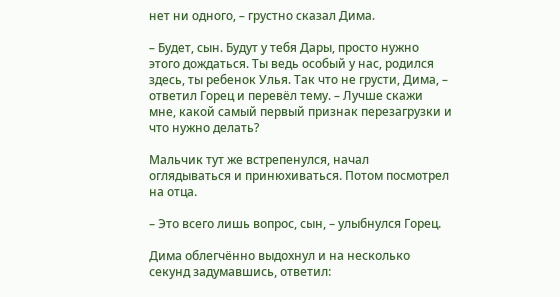нет ни одного, – грустно сказал Дима.

– Будет, сын. Будут у тебя Дары, просто нужно этого дождаться. Ты ведь особый у нас, родился здесь, ты ребенок Улья. Так что не грусти, Дима, – ответил Горец и перевёл тему. – Лучше скажи мне, какой самый первый признак перезагрузки и что нужно делать?

Мальчик тут же встрепенулся, начал оглядываться и принюхиваться. Потом посмотрел на отца.

– Это всего лишь вопрос, сын, – улыбнулся Горец.

Дима облегчённо выдохнул и на несколько секунд задумавшись, ответил: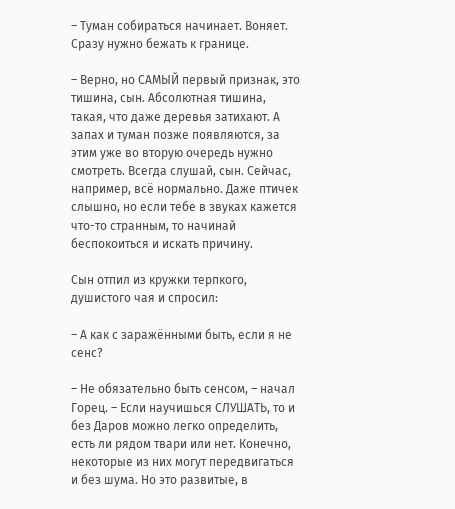– Туман собираться начинает. Воняет. Сразу нужно бежать к границе.

– Верно, но САМЫЙ первый признак, это тишина, сын. Абсолютная тишина, такая, что даже деревья затихают. А запах и туман позже появляются, за этим уже во вторую очередь нужно смотреть. Всегда слушай, сын. Сейчас, например, всё нормально. Даже птичек слышно, но если тебе в звуках кажется что-то странным, то начинай беспокоиться и искать причину.

Сын отпил из кружки терпкого, душистого чая и спросил:

– А как с заражёнными быть, если я не сенс?

– Не обязательно быть сенсом, – начал Горец. – Если научишься СЛУШАТЬ, то и без Даров можно легко определить, есть ли рядом твари или нет. Конечно, некоторые из них могут передвигаться и без шума. Но это развитые, в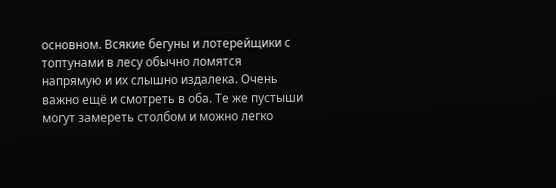основном. Всякие бегуны и лотерейщики с топтунами в лесу обычно ломятся напрямую и их слышно издалека. Очень важно ещё и смотреть в оба. Те же пустыши могут замереть столбом и можно легко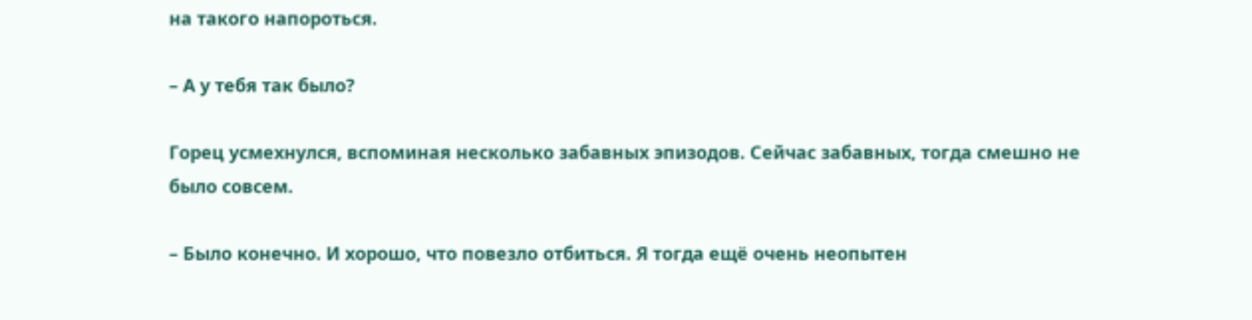на такого напороться.

– А у тебя так было?

Горец усмехнулся, вспоминая несколько забавных эпизодов. Сейчас забавных, тогда смешно не было совсем.

– Было конечно. И хорошо, что повезло отбиться. Я тогда ещё очень неопытен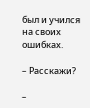был и учился на своих ошибках.

– Расскажи?

–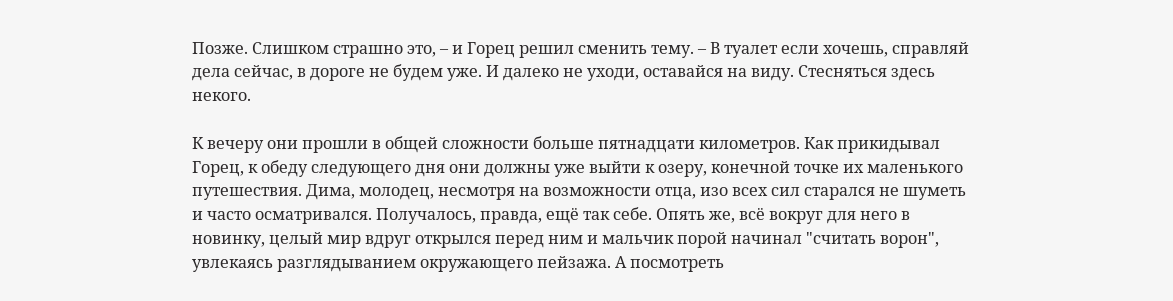Позже. Слишком страшно это, – и Горец решил сменить тему. – В туалет если хочешь, справляй дела сейчас, в дороге не будем уже. И далеко не уходи, оставайся на виду. Стесняться здесь некого.

К вечеру они прошли в общей сложности больше пятнадцати километров. Как прикидывал Горец, к обеду следующего дня они должны уже выйти к озеру, конечной точке их маленького путешествия. Дима, молодец, несмотря на возможности отца, изо всех сил старался не шуметь и часто осматривался. Получалось, правда, ещё так себе. Опять же, всё вокруг для него в новинку, целый мир вдруг открылся перед ним и мальчик порой начинал "считать ворон", увлекаясь разглядыванием окружающего пейзажа. А посмотреть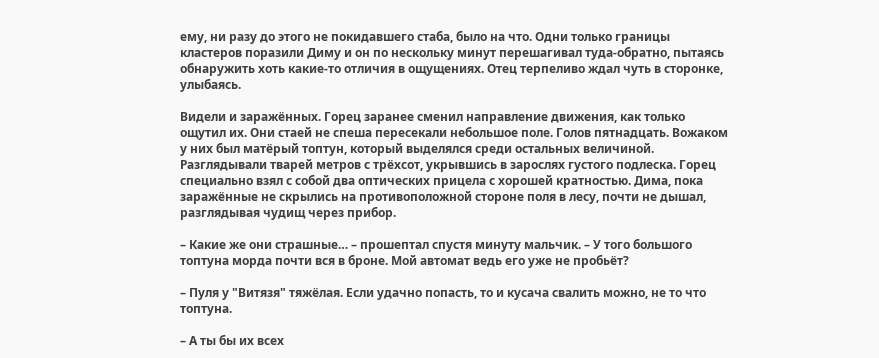ему, ни разу до этого не покидавшего стаба, было на что. Одни только границы кластеров поразили Диму и он по нескольку минут перешагивал туда-обратно, пытаясь обнаружить хоть какие-то отличия в ощущениях. Отец терпеливо ждал чуть в сторонке, улыбаясь.

Видели и заражённых. Горец заранее сменил направление движения, как только ощутил их. Они стаей не спеша пересекали небольшое поле. Голов пятнадцать. Вожаком у них был матёрый топтун, который выделялся среди остальных величиной. Разглядывали тварей метров с трёхсот, укрывшись в зарослях густого подлеска. Горец специально взял с собой два оптических прицела с хорошей кратностью. Дима, пока заражённые не скрылись на противоположной стороне поля в лесу, почти не дышал, разглядывая чудищ через прибор.

– Какие же они страшные… – прошептал спустя минуту мальчик. – У того большого топтуна морда почти вся в броне. Мой автомат ведь его уже не пробьёт?

– Пуля у "Витязя" тяжёлая. Если удачно попасть, то и кусача свалить можно, не то что топтуна.

– А ты бы их всех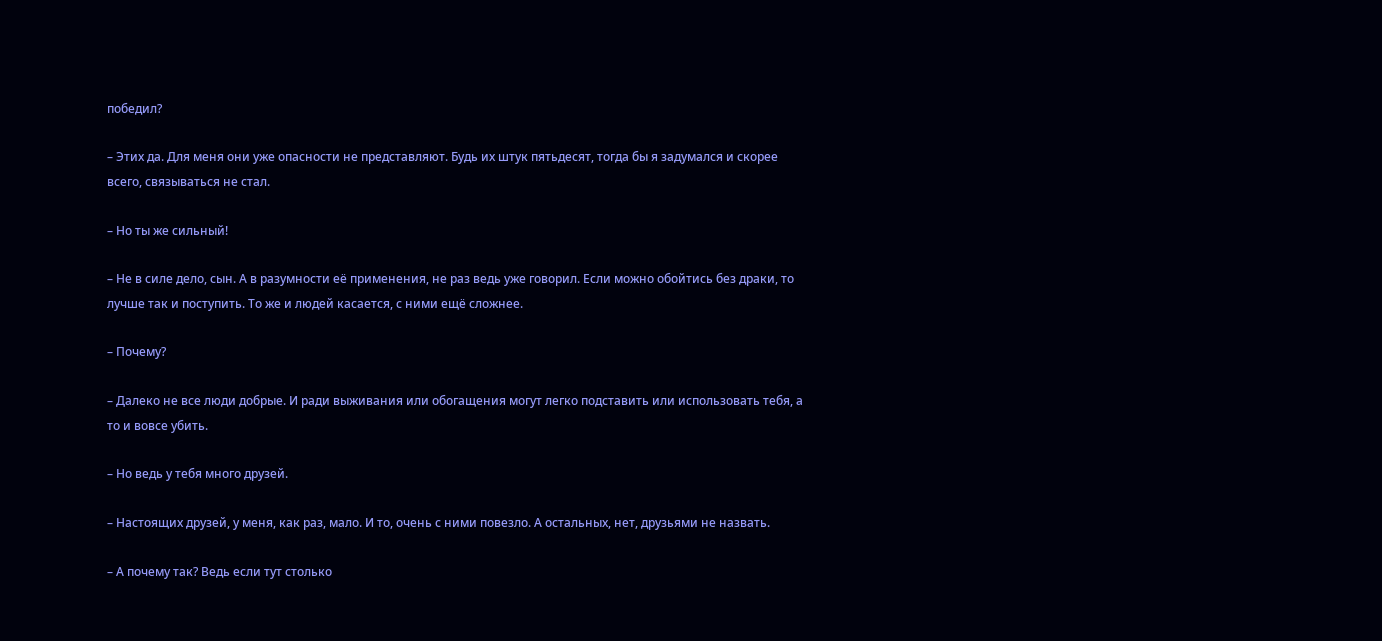победил?

– Этих да. Для меня они уже опасности не представляют. Будь их штук пятьдесят, тогда бы я задумался и скорее всего, связываться не стал.

– Но ты же сильный!

– Не в силе дело, сын. А в разумности её применения, не раз ведь уже говорил. Если можно обойтись без драки, то лучше так и поступить. То же и людей касается, с ними ещё сложнее.

– Почему?

– Далеко не все люди добрые. И ради выживания или обогащения могут легко подставить или использовать тебя, а то и вовсе убить.

– Но ведь у тебя много друзей.

– Настоящих друзей, у меня, как раз, мало. И то, очень с ними повезло. А остальных, нет, друзьями не назвать.

– А почему так? Ведь если тут столько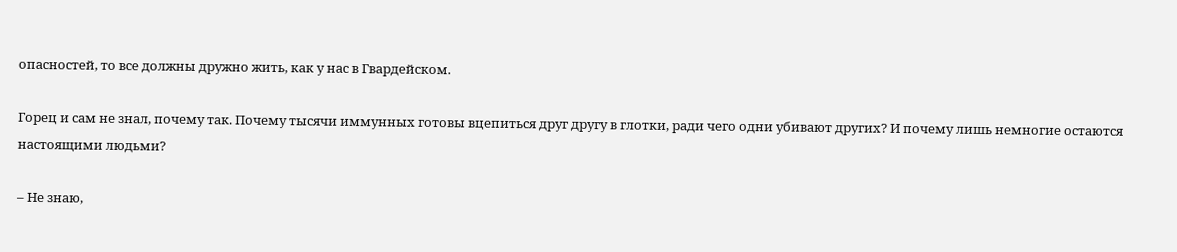опасностей, то все должны дружно жить, как у нас в Гвардейском.

Горец и сам не знал, почему так. Почему тысячи иммунных готовы вцепиться друг другу в глотки, ради чего одни убивают других? И почему лишь немногие остаются настоящими людьми?

– Не знаю,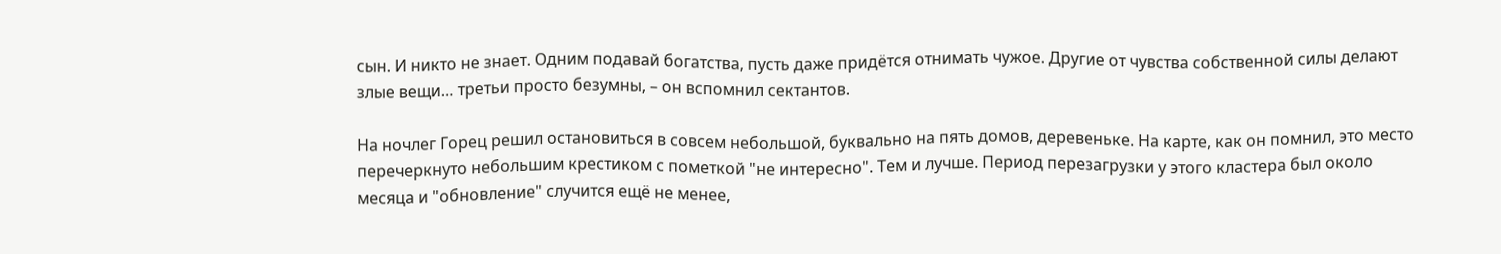сын. И никто не знает. Одним подавай богатства, пусть даже придётся отнимать чужое. Другие от чувства собственной силы делают злые вещи… третьи просто безумны, – он вспомнил сектантов.

На ночлег Горец решил остановиться в совсем небольшой, буквально на пять домов, деревеньке. На карте, как он помнил, это место перечеркнуто небольшим крестиком с пометкой "не интересно". Тем и лучше. Период перезагрузки у этого кластера был около месяца и "обновление" случится ещё не менее,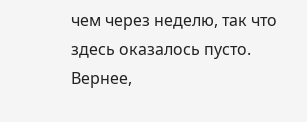чем через неделю, так что здесь оказалось пусто. Вернее,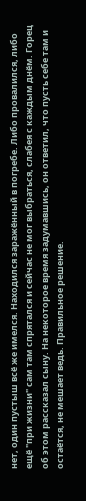нет, один пустыш всё же имелся. Находился заражённый в погребе. Либо провалился, либо ещё "при жизни" сам там спрятался и сейчас не мог выбраться, слабея с каждым днём. Горец об этом рассказал сыну. На некоторое время задумавшись, он ответил, что пусть себе там и остаётся, не мешает ведь. Правильное решение.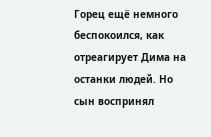Горец ещё немного беспокоился, как отреагирует Дима на останки людей. Но сын воспринял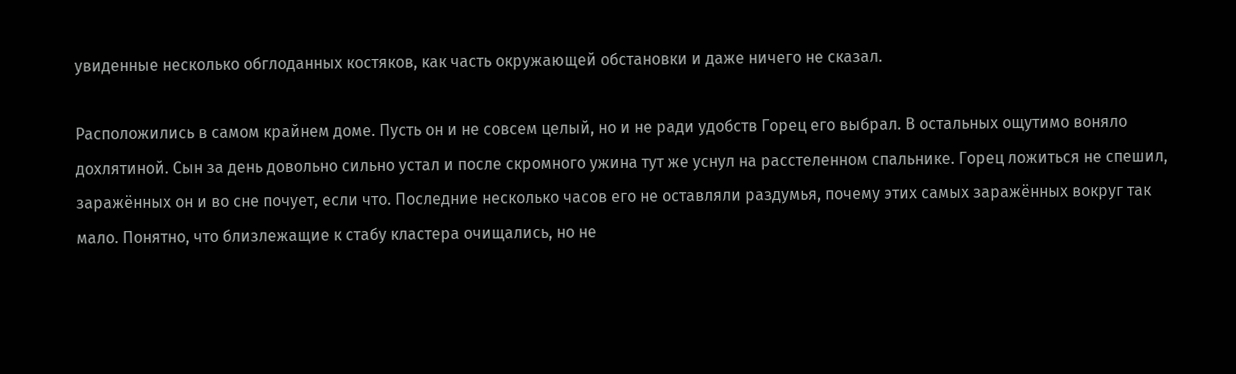увиденные несколько обглоданных костяков, как часть окружающей обстановки и даже ничего не сказал.

Расположились в самом крайнем доме. Пусть он и не совсем целый, но и не ради удобств Горец его выбрал. В остальных ощутимо воняло дохлятиной. Сын за день довольно сильно устал и после скромного ужина тут же уснул на расстеленном спальнике. Горец ложиться не спешил, заражённых он и во сне почует, если что. Последние несколько часов его не оставляли раздумья, почему этих самых заражённых вокруг так мало. Понятно, что близлежащие к стабу кластера очищались, но не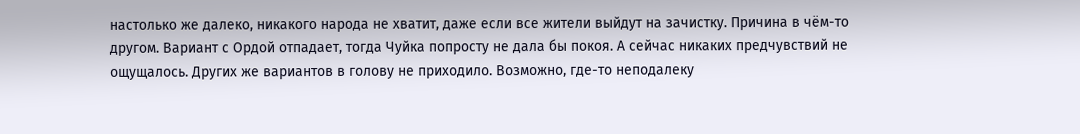настолько же далеко, никакого народа не хватит, даже если все жители выйдут на зачистку. Причина в чём-то другом. Вариант с Ордой отпадает, тогда Чуйка попросту не дала бы покоя. А сейчас никаких предчувствий не ощущалось. Других же вариантов в голову не приходило. Возможно, где-то неподалеку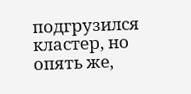подгрузился кластер, но опять же,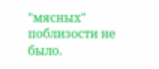"мясных" поблизости не было.